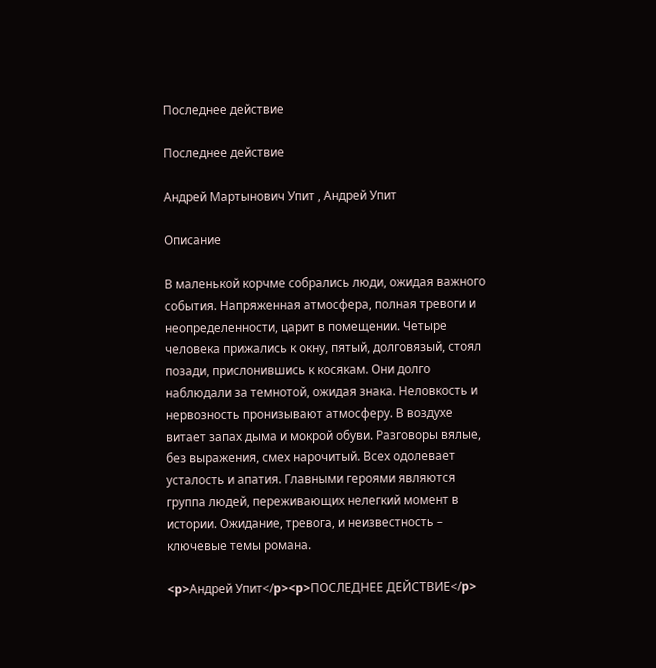Последнее действие

Последнее действие

Андрей Мартынович Упит , Андрей Упит

Описание

В маленькой корчме собрались люди, ожидая важного события. Напряженная атмосфера, полная тревоги и неопределенности, царит в помещении. Четыре человека прижались к окну, пятый, долговязый, стоял позади, прислонившись к косякам. Они долго наблюдали за темнотой, ожидая знака. Неловкость и нервозность пронизывают атмосферу. В воздухе витает запах дыма и мокрой обуви. Разговоры вялые, без выражения, смех нарочитый. Всех одолевает усталость и апатия. Главными героями являются группа людей, переживающих нелегкий момент в истории. Ожидание, тревога, и неизвестность – ключевые темы романа.

<p>Андрей Упит</p><p>ПОСЛЕДНЕЕ ДЕЙСТВИЕ</p>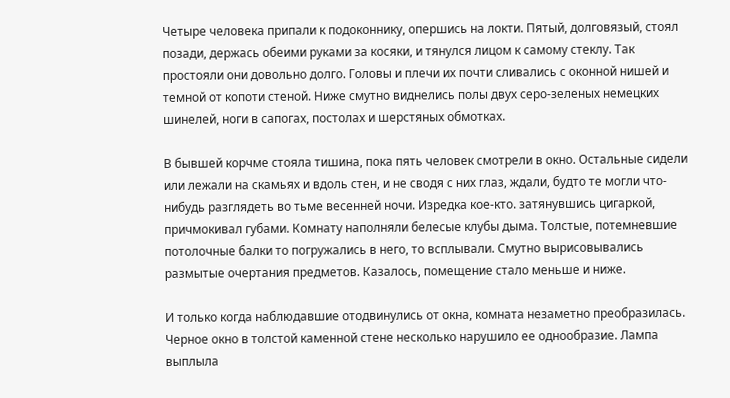Четыре человека припали к подоконнику, опершись на локти. Пятый, долговязый, стоял позади, держась обеими руками за косяки, и тянулся лицом к самому стеклу. Так простояли они довольно долго. Головы и плечи их почти сливались с оконной нишей и темной от копоти стеной. Ниже смутно виднелись полы двух серо-зеленых немецких шинелей, ноги в сапогах, постолах и шерстяных обмотках.

В бывшей корчме стояла тишина, пока пять человек смотрели в окно. Остальные сидели или лежали на скамьях и вдоль стен, и не сводя с них глаз, ждали, будто те могли что-нибудь разглядеть во тьме весенней ночи. Изредка кое-кто. затянувшись цигаркой, причмокивал губами. Комнату наполняли белесые клубы дыма. Толстые, потемневшие потолочные балки то погружались в него, то всплывали. Смутно вырисовывались размытые очертания предметов. Казалось, помещение стало меньше и ниже.

И только когда наблюдавшие отодвинулись от окна, комната незаметно преобразилась. Черное окно в толстой каменной стене несколько нарушило ее однообразие. Лампа выплыла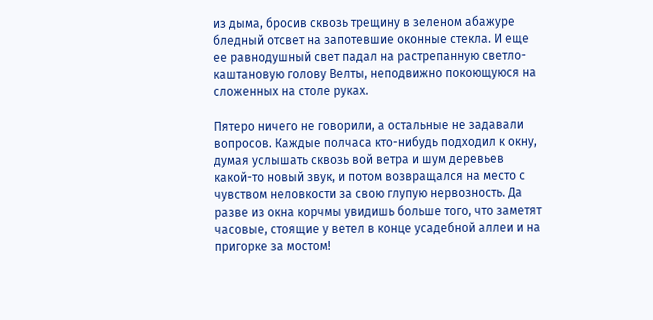из дыма, бросив сквозь трещину в зеленом абажуре бледный отсвет на запотевшие оконные стекла. И еще ее равнодушный свет падал на растрепанную светло-каштановую голову Велты, неподвижно покоющуюся на сложенных на столе руках.

Пятеро ничего не говорили, а остальные не задавали вопросов. Каждые полчаса кто-нибудь подходил к окну, думая услышать сквозь вой ветра и шум деревьев какой-то новый звук, и потом возвращался на место с чувством неловкости за свою глупую нервозность. Да разве из окна корчмы увидишь больше того, что заметят часовые, стоящие у ветел в конце усадебной аллеи и на пригорке за мостом!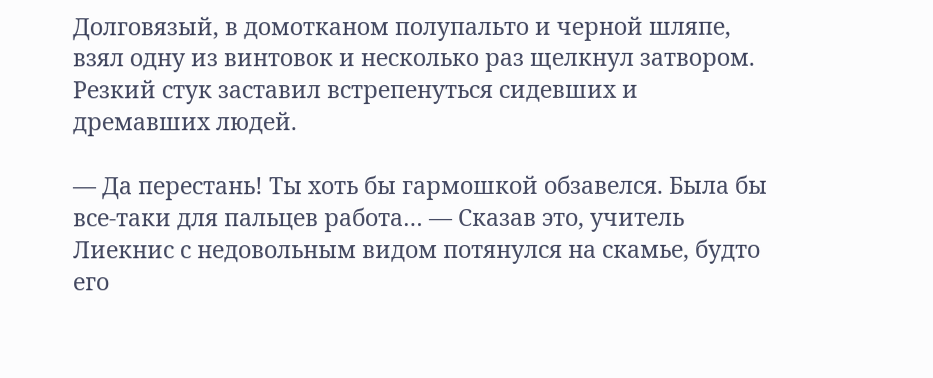Долговязый, в домотканом полупальто и черной шляпе, взял одну из винтовок и несколько раз щелкнул затвором. Резкий стук заставил встрепенуться сидевших и дремавших людей.

— Да перестань! Ты хоть бы гармошкой обзавелся. Была бы все-таки для пальцев работа… — Сказав это, учитель Лиекнис с недовольным видом потянулся на скамье, будто его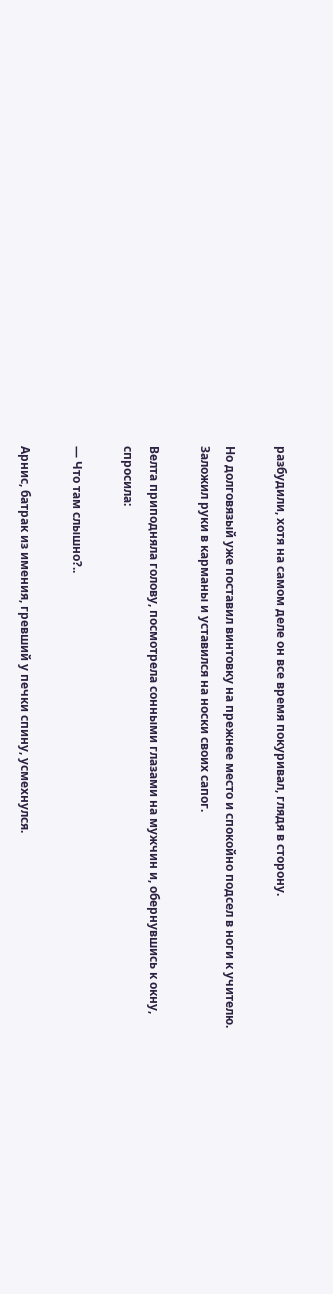разбудили, хотя на самом деле он все время покуривал, глядя в сторону.

Но долговязый уже поставил винтовку на прежнее место и спокойно подсел в ноги к учителю. Заложил руки в карманы и уставился на носки своих сапог.

Велта приподняла голову, посмотрела сонными глазами на мужчин и, обернувшись к окну, спросила:

— Что там слышно?..

Арнис, батрак из имения, гревший у печки спину, усмехнулся.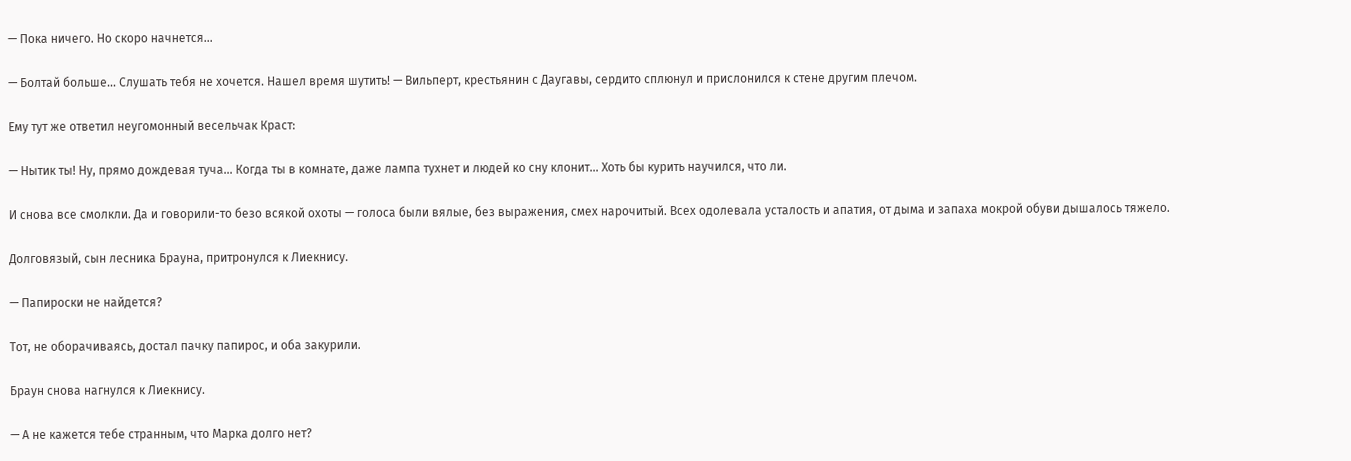— Пока ничего. Но скоро начнется…

— Болтай больше… Слушать тебя не хочется. Нашел время шутить! — Вильперт, крестьянин с Даугавы, сердито сплюнул и прислонился к стене другим плечом.

Ему тут же ответил неугомонный весельчак Краст:

— Нытик ты! Ну, прямо дождевая туча… Когда ты в комнате, даже лампа тухнет и людей ко сну клонит… Хоть бы курить научился, что ли.

И снова все смолкли. Да и говорили-то безо всякой охоты — голоса были вялые, без выражения, смех нарочитый. Всех одолевала усталость и апатия, от дыма и запаха мокрой обуви дышалось тяжело.

Долговязый, сын лесника Брауна, притронулся к Лиекнису.

— Папироски не найдется?

Тот, не оборачиваясь, достал пачку папирос, и оба закурили.

Браун снова нагнулся к Лиекнису.

— А не кажется тебе странным, что Марка долго нет?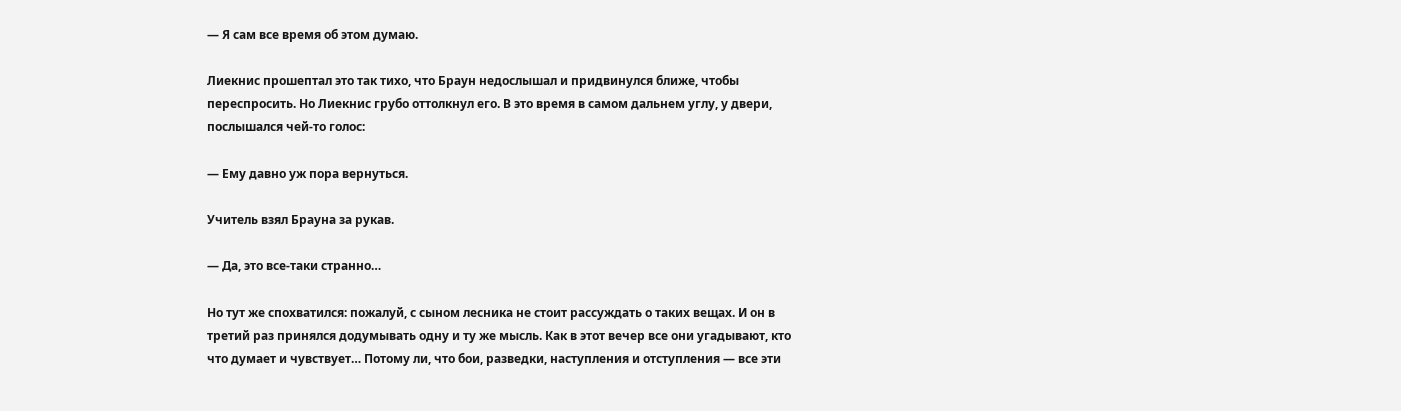— Я сам все время об этом думаю.

Лиекнис прошептал это так тихо, что Браун недослышал и придвинулся ближе, чтобы переспросить. Но Лиекнис грубо оттолкнул его. В это время в самом дальнем углу, у двери, послышался чей-то голос:

— Ему давно уж пора вернуться.

Учитель взял Брауна за рукав.

— Да, это все-таки странно…

Но тут же спохватился: пожалуй, с сыном лесника не стоит рассуждать о таких вещах. И он в третий раз принялся додумывать одну и ту же мысль. Как в этот вечер все они угадывают, кто что думает и чувствует… Потому ли, что бои, разведки, наступления и отступления — все эти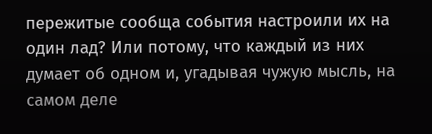пережитые сообща события настроили их на один лад? Или потому, что каждый из них думает об одном и, угадывая чужую мысль, на самом деле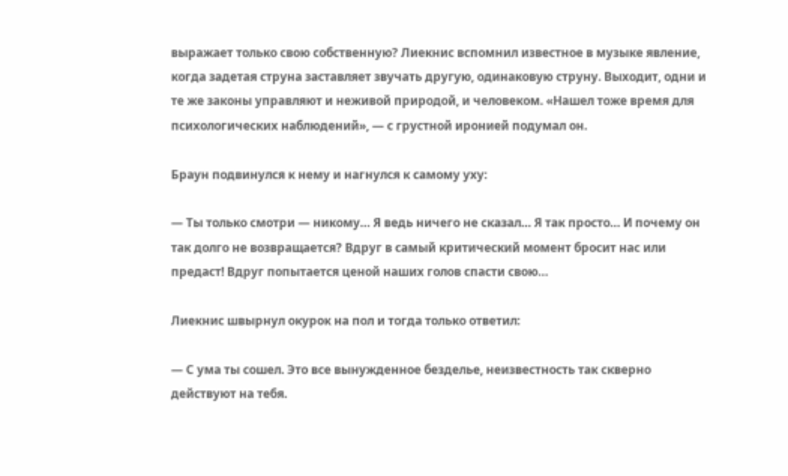выражает только свою собственную? Лиекнис вспомнил известное в музыке явление, когда задетая струна заставляет звучать другую, одинаковую струну. Выходит, одни и те же законы управляют и неживой природой, и человеком. «Нашел тоже время для психологических наблюдений», — с грустной иронией подумал он.

Браун подвинулся к нему и нагнулся к самому уху:

— Ты только смотри — никому… Я ведь ничего не сказал… Я так просто… И почему он так долго не возвращается? Вдруг в самый критический момент бросит нас или предаст! Вдруг попытается ценой наших голов спасти свою…

Лиекнис швырнул окурок на пол и тогда только ответил:

— С ума ты сошел. Это все вынужденное безделье, неизвестность так скверно действуют на тебя.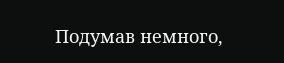Подумав немного,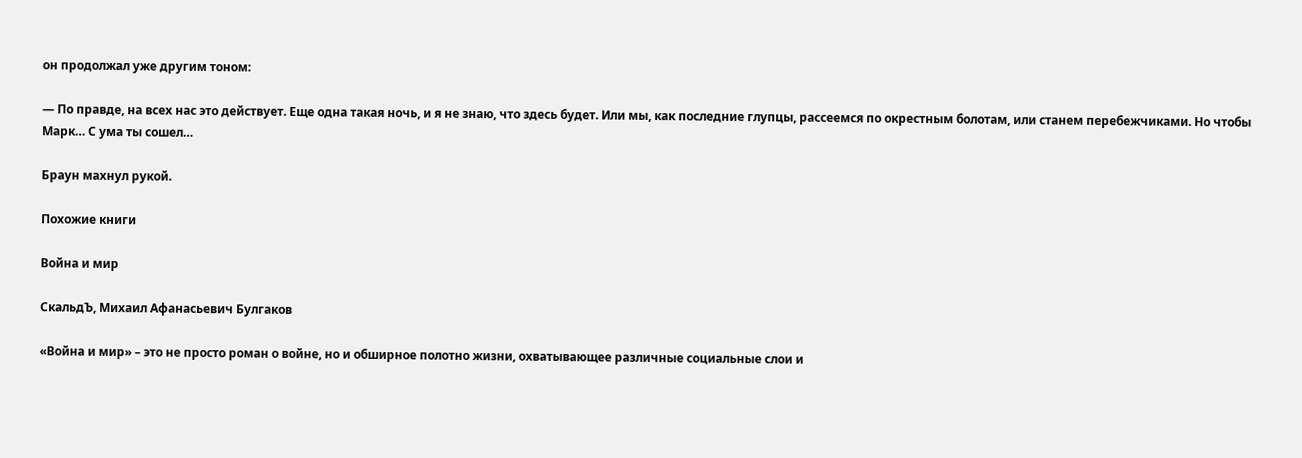он продолжал уже другим тоном:

— По правде, на всех нас это действует. Еще одна такая ночь, и я не знаю, что здесь будет. Или мы, как последние глупцы, рассеемся по окрестным болотам, или станем перебежчиками. Но чтобы Марк… С ума ты сошел…

Браун махнул рукой.

Похожие книги

Война и мир

СкальдЪ, Михаил Афанасьевич Булгаков

«Война и мир» – это не просто роман о войне, но и обширное полотно жизни, охватывающее различные социальные слои и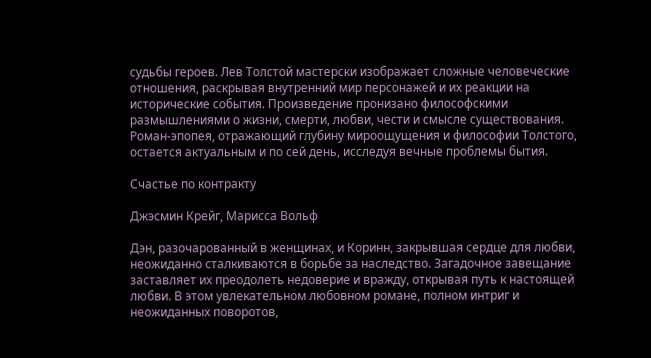судьбы героев. Лев Толстой мастерски изображает сложные человеческие отношения, раскрывая внутренний мир персонажей и их реакции на исторические события. Произведение пронизано философскими размышлениями о жизни, смерти, любви, чести и смысле существования. Роман-эпопея, отражающий глубину мироощущения и философии Толстого, остается актуальным и по сей день, исследуя вечные проблемы бытия.

Счастье по контракту

Джэсмин Крейг, Марисса Вольф

Дэн, разочарованный в женщинах, и Коринн, закрывшая сердце для любви, неожиданно сталкиваются в борьбе за наследство. Загадочное завещание заставляет их преодолеть недоверие и вражду, открывая путь к настоящей любви. В этом увлекательном любовном романе, полном интриг и неожиданных поворотов,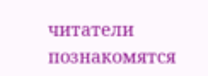читатели познакомятся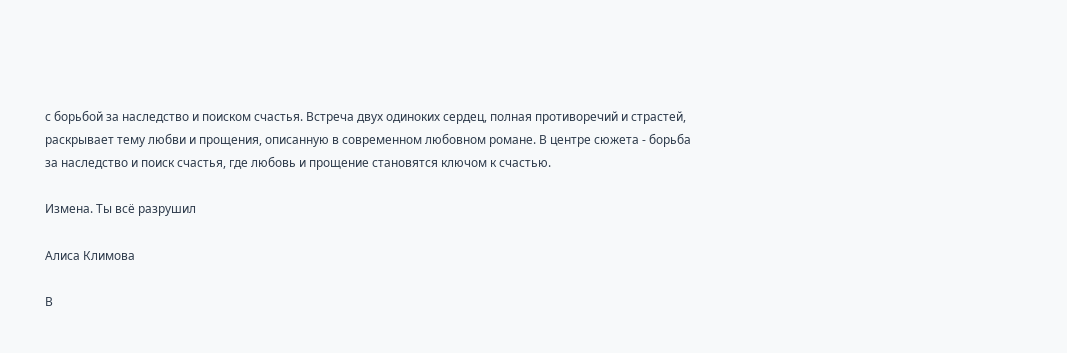с борьбой за наследство и поиском счастья. Встреча двух одиноких сердец, полная противоречий и страстей, раскрывает тему любви и прощения, описанную в современном любовном романе. В центре сюжета - борьба за наследство и поиск счастья, где любовь и прощение становятся ключом к счастью.

Измена. Ты всё разрушил

Алиса Климова

В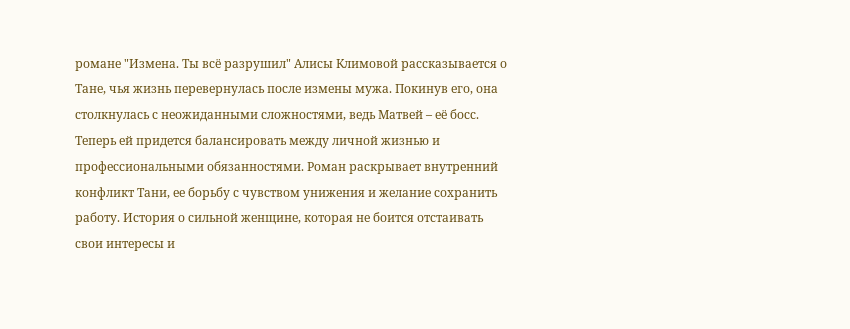романе "Измена. Ты всё разрушил" Алисы Климовой рассказывается о Тане, чья жизнь перевернулась после измены мужа. Покинув его, она столкнулась с неожиданными сложностями, ведь Матвей – её босс. Теперь ей придется балансировать между личной жизнью и профессиональными обязанностями. Роман раскрывает внутренний конфликт Тани, ее борьбу с чувством унижения и желание сохранить работу. История о сильной женщине, которая не боится отстаивать свои интересы и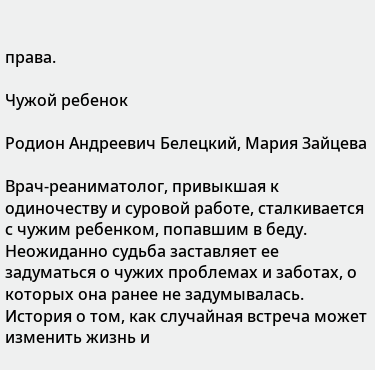права.

Чужой ребенок

Родион Андреевич Белецкий, Мария Зайцева

Врач-реаниматолог, привыкшая к одиночеству и суровой работе, сталкивается с чужим ребенком, попавшим в беду. Неожиданно судьба заставляет ее задуматься о чужих проблемах и заботах, о которых она ранее не задумывалась. История о том, как случайная встреча может изменить жизнь и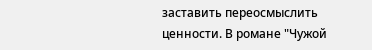заставить переосмыслить ценности. В романе "Чужой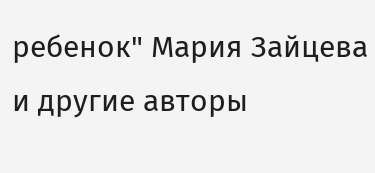ребенок" Мария Зайцева и другие авторы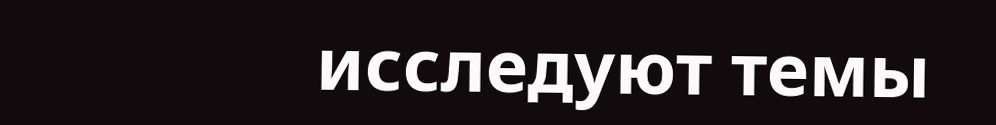исследуют темы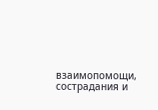взаимопомощи, сострадания и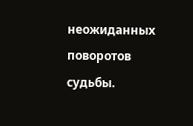неожиданных поворотов судьбы.